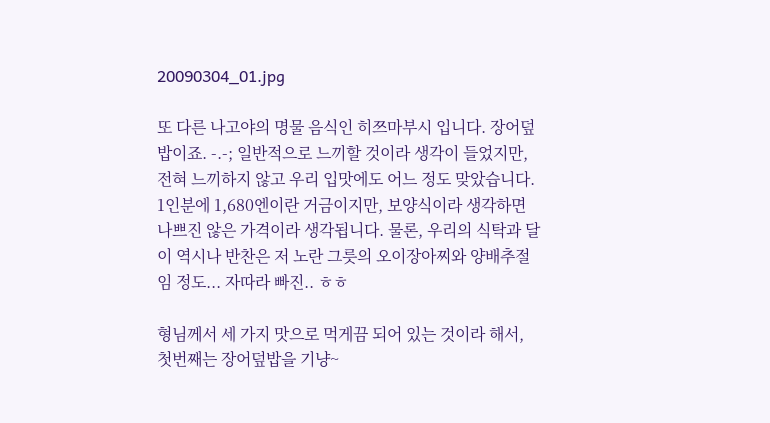20090304_01.jpg

또 다른 나고야의 명물 음식인 히쯔마부시 입니다. 장어덮밥이죠. -.-; 일반적으로 느끼할 것이라 생각이 들었지만, 전혀 느끼하지 않고 우리 입맛에도 어느 정도 맞았습니다. 1인분에 1,680엔이란 거금이지만, 보양식이라 생각하면 나쁘진 않은 가격이라 생각됩니다. 물론, 우리의 식탁과 달이 역시나 반찬은 저 노란 그릇의 오이장아찌와 양배추절임 정도... 자따라 빠진.. ㅎㅎ

형님께서 세 가지 맛으로 먹게끔 되어 있는 것이라 해서, 첫번째는 장어덮밥을 기냥~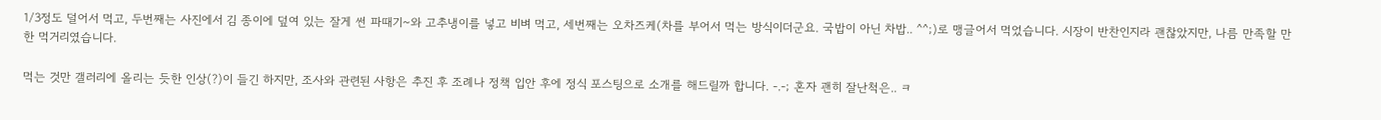1/3정도 덜어서 먹고, 두번째는 사진에서 김 종이에 덮여 있는 잘게 썬 파때기~와 고추냉이를 넣고 비벼 먹고, 세번째는 오차즈케(차를 부어서 먹는 방식이더군요. 국밥이 아닌 차밥.. ^^;)로 맹글어서 먹었습니다. 시장이 반찬인지라 괜찮았지만, 나름 만족할 만한 먹거리였습니다.

먹는 것만 갤러리에 올리는 듯한 인상(?)이 들긴 하지만, 조사와 관련된 사항은 추진 후 조례나 정책 입안 후에 정식 포스팅으로 소개를 해드릴까 합니다. -.-; 혼자 괜히 잘난척은.. ㅋ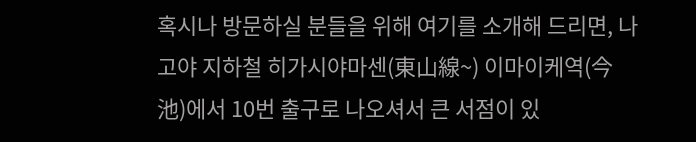혹시나 방문하실 분들을 위해 여기를 소개해 드리면, 나고야 지하철 히가시야마센(東山線~) 이마이케역(今池)에서 10번 출구로 나오셔서 큰 서점이 있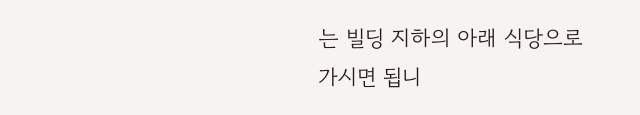는 빌딩 지하의 아래 식당으로 가시면 됩니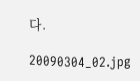다.

20090304_02.jpg